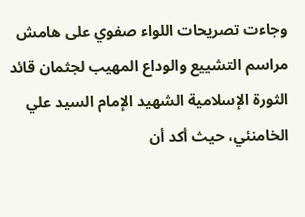وجاءت تصريحات اللواء صفوي على هامش مراسم التشييع والوداع المهيب لجثمان قائد الثورة الإسلامية الشهيد الإمام السيد علي الخامنئي، حيث أكد أن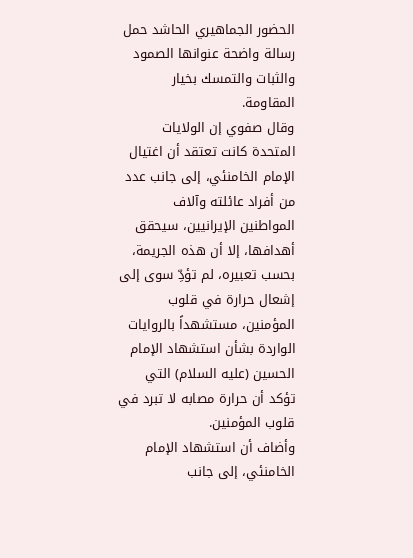الحضور الجماهيري الحاشد حمل رسالة واضحة عنوانها الصمود والثبات والتمسك بخيار المقاومة.
وقال صفوي إن الولايات المتحدة كانت تعتقد أن اغتيال الإمام الخامنئي، إلى جانب عدد من أفراد عائلته وآلاف المواطنين الإيرانيين، سيحقق أهدافها، إلا أن هذه الجريمة، بحسب تعبيره، لم تؤدِّ سوى إلى إشعال حرارة في قلوب المؤمنين، مستشهداً بالروايات الواردة بشأن استشهاد الإمام الحسين (عليه السلام) التي تؤكد أن حرارة مصابه لا تبرد في قلوب المؤمنين.
وأضاف أن استشهاد الإمام الخامنئي، إلى جانب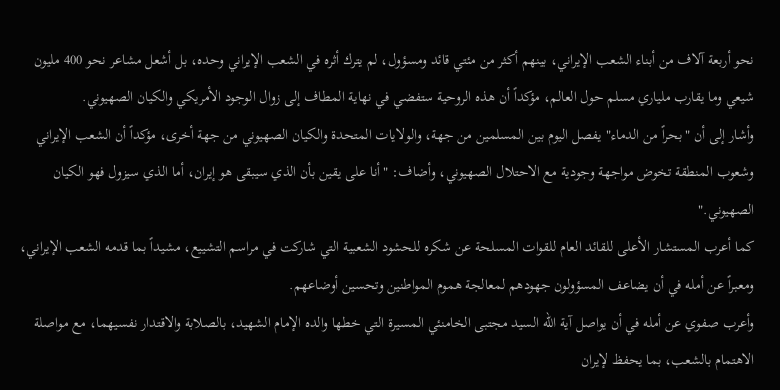نحو أربعة آلاف من أبناء الشعب الإيراني، بينهم أكثر من مئتي قائد ومسؤول، لم يترك أثره في الشعب الإيراني وحده، بل أشعل مشاعر نحو 400 مليون شيعي وما يقارب ملياري مسلم حول العالم، مؤكداً أن هذه الروحية ستفضي في نهاية المطاف إلى زوال الوجود الأمريكي والكيان الصهيوني.
وأشار إلى أن "بحراً من الدماء" يفصل اليوم بين المسلمين من جهة، والولايات المتحدة والكيان الصهيوني من جهة أخرى، مؤكداً أن الشعب الإيراني وشعوب المنطقة تخوض مواجهة وجودية مع الاحتلال الصهيوني، وأضاف: "أنا على يقين بأن الذي سيبقى هو إيران، أما الذي سيزول فهو الكيان الصهيوني."
كما أعرب المستشار الأعلى للقائد العام للقوات المسلحة عن شكره للحشود الشعبية التي شاركت في مراسم التشييع، مشيداً بما قدمه الشعب الإيراني، ومعبراً عن أمله في أن يضاعف المسؤولون جهودهم لمعالجة هموم المواطنين وتحسين أوضاعهم.
وأعرب صفوي عن أمله في أن يواصل آية الله السيد مجتبى الخامنئي المسيرة التي خطها والده الإمام الشهيد، بالصلابة والاقتدار نفسيهما، مع مواصلة الاهتمام بالشعب، بما يحفظ لإيران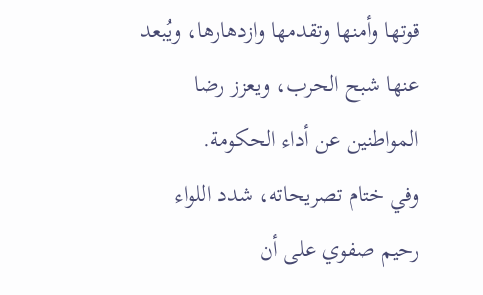قوتها وأمنها وتقدمها وازدهارها، ويُبعد عنها شبح الحرب، ويعزز رضا المواطنين عن أداء الحكومة.
وفي ختام تصريحاته، شدد اللواء رحيم صفوي على أن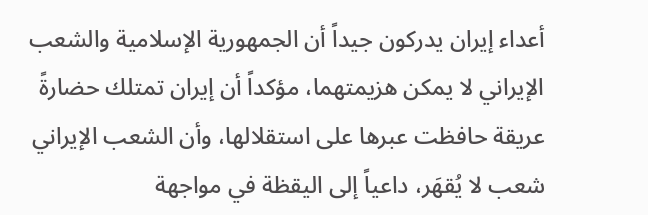أعداء إيران يدركون جيداً أن الجمهورية الإسلامية والشعب الإيراني لا يمكن هزيمتهما، مؤكداً أن إيران تمتلك حضارةً عريقة حافظت عبرها على استقلالها، وأن الشعب الإيراني شعب لا يُقهَر، داعياً إلى اليقظة في مواجهة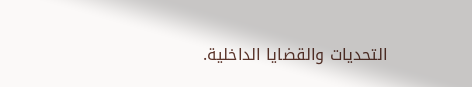التحديات والقضايا الداخلية.